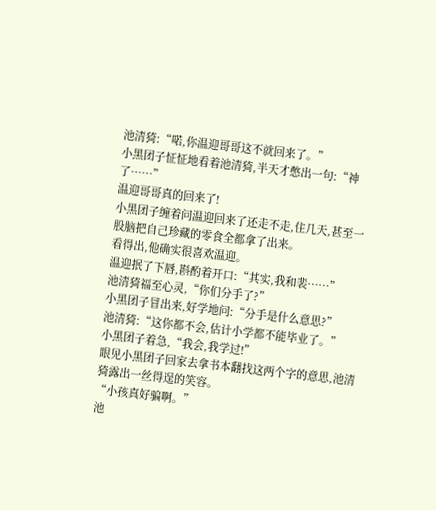池清猗:“喏,你温迎哥哥这不就回来了。”
小黑团子怔怔地看着池清猗,半天才憋出一句:“神了……”
温迎哥哥真的回来了!
小黑团子缠着问温迎回来了还走不走,住几天,甚至一股脑把自己珍藏的零食全都拿了出来。
看得出,他确实很喜欢温迎。
温迎抿了下唇,斟酌着开口:“其实,我和裴……”
池清猗福至心灵,“你们分手了?”
小黑团子冒出来,好学地问:“分手是什么意思?”
池清猗:“这你都不会,估计小学都不能毕业了。”
小黑团子着急,“我会,我学过!”
眼见小黑团子回家去拿书本翻找这两个字的意思,池清猗露出一丝得逞的笑容。
“小孩真好骗啊。”
池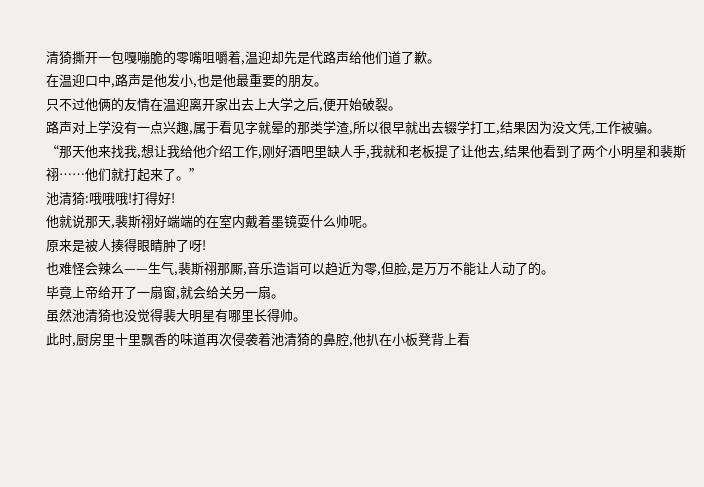清猗撕开一包嘎嘣脆的零嘴咀嚼着,温迎却先是代路声给他们道了歉。
在温迎口中,路声是他发小,也是他最重要的朋友。
只不过他俩的友情在温迎离开家出去上大学之后,便开始破裂。
路声对上学没有一点兴趣,属于看见字就晕的那类学渣,所以很早就出去辍学打工,结果因为没文凭,工作被骗。
“那天他来找我,想让我给他介绍工作,刚好酒吧里缺人手,我就和老板提了让他去,结果他看到了两个小明星和裴斯祤……他们就打起来了。”
池清猗:哦哦哦!打得好!
他就说那天,裴斯祤好端端的在室内戴着墨镜耍什么帅呢。
原来是被人揍得眼睛肿了呀!
也难怪会辣么——生气,裴斯祤那厮,音乐造诣可以趋近为零,但脸,是万万不能让人动了的。
毕竟上帝给开了一扇窗,就会给关另一扇。
虽然池清猗也没觉得裴大明星有哪里长得帅。
此时,厨房里十里飘香的味道再次侵袭着池清猗的鼻腔,他扒在小板凳背上看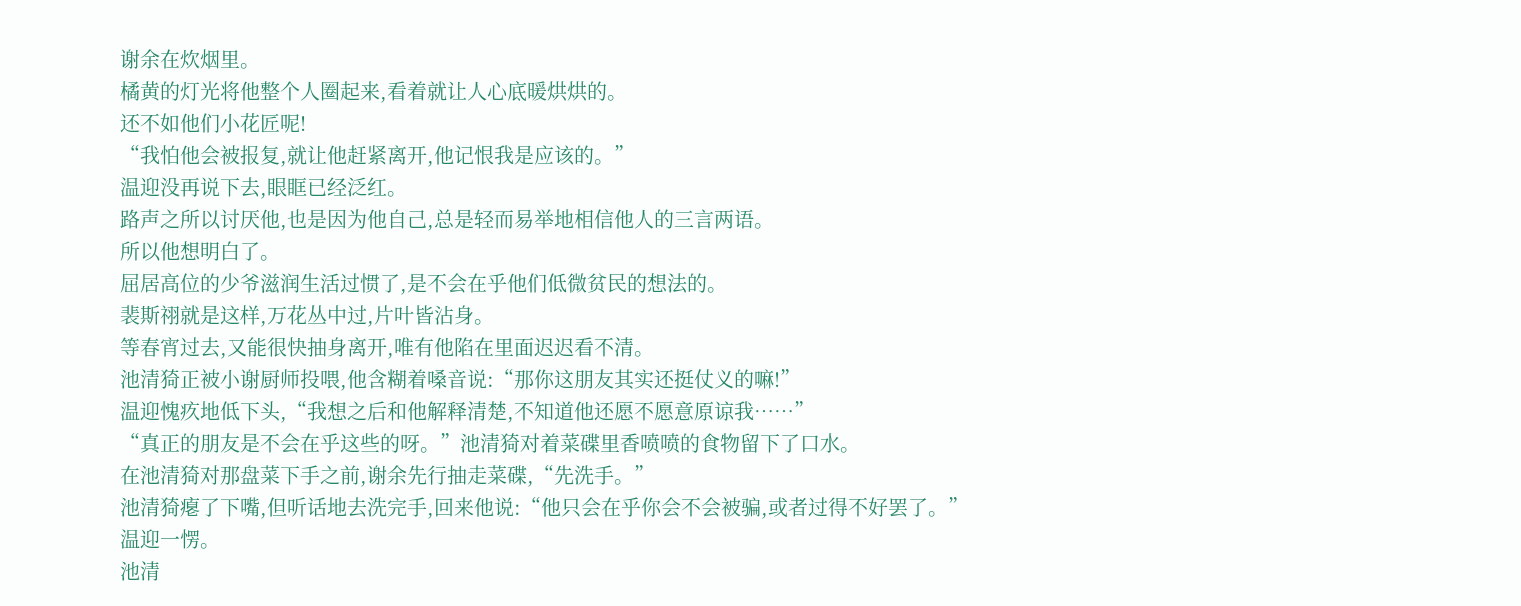谢余在炊烟里。
橘黄的灯光将他整个人圈起来,看着就让人心底暖烘烘的。
还不如他们小花匠呢!
“我怕他会被报复,就让他赶紧离开,他记恨我是应该的。”
温迎没再说下去,眼眶已经泛红。
路声之所以讨厌他,也是因为他自己,总是轻而易举地相信他人的三言两语。
所以他想明白了。
屈居高位的少爷滋润生活过惯了,是不会在乎他们低微贫民的想法的。
裴斯祤就是这样,万花丛中过,片叶皆沾身。
等春宵过去,又能很快抽身离开,唯有他陷在里面迟迟看不清。
池清猗正被小谢厨师投喂,他含糊着嗓音说:“那你这朋友其实还挺仗义的嘛!”
温迎愧疚地低下头,“我想之后和他解释清楚,不知道他还愿不愿意原谅我……”
“真正的朋友是不会在乎这些的呀。”池清猗对着菜碟里香喷喷的食物留下了口水。
在池清猗对那盘菜下手之前,谢余先行抽走菜碟,“先洗手。”
池清猗瘪了下嘴,但听话地去洗完手,回来他说:“他只会在乎你会不会被骗,或者过得不好罢了。”
温迎一愣。
池清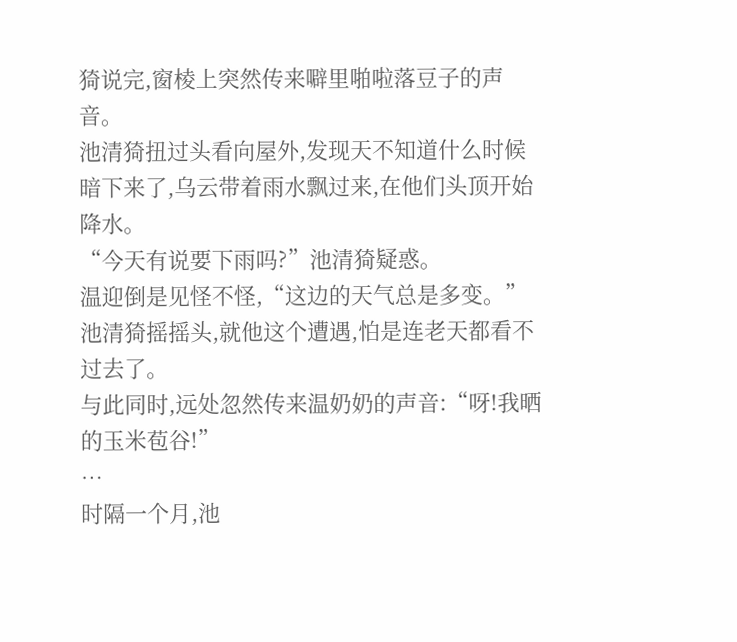猗说完,窗棱上突然传来噼里啪啦落豆子的声音。
池清猗扭过头看向屋外,发现天不知道什么时候暗下来了,乌云带着雨水飘过来,在他们头顶开始降水。
“今天有说要下雨吗?”池清猗疑惑。
温迎倒是见怪不怪,“这边的天气总是多变。”
池清猗摇摇头,就他这个遭遇,怕是连老天都看不过去了。
与此同时,远处忽然传来温奶奶的声音:“呀!我晒的玉米苞谷!”
…
时隔一个月,池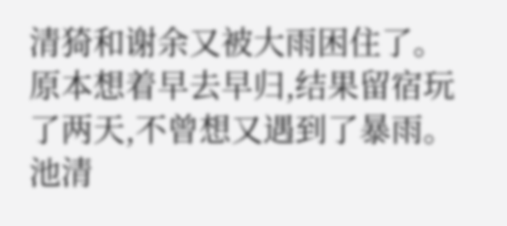清猗和谢余又被大雨困住了。
原本想着早去早归,结果留宿玩了两天,不曾想又遇到了暴雨。
池清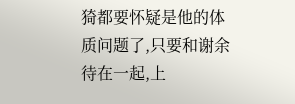猗都要怀疑是他的体质问题了,只要和谢余待在一起,上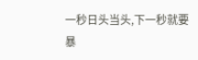一秒日头当头,下一秒就要暴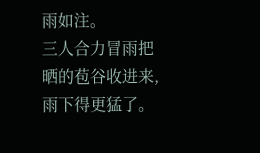雨如注。
三人合力冒雨把晒的苞谷收进来,雨下得更猛了。